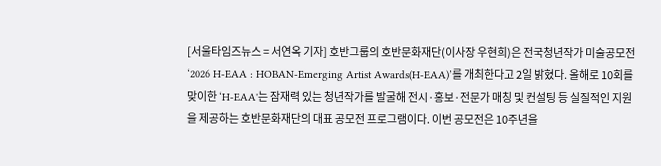[서울타임즈뉴스 = 서연옥 기자] 호반그룹의 호반문화재단(이사장 우현희)은 전국청년작가 미술공모전 ‘2026 H-EAA : HOBAN-Emerging Artist Awards(H-EAA)’를 개최한다고 2일 밝혔다. 올해로 10회를 맞이한 ‘H-EAA'는 잠재력 있는 청년작가를 발굴해 전시·홍보·전문가 매칭 및 컨설팅 등 실질적인 지원을 제공하는 호반문화재단의 대표 공모전 프로그램이다. 이번 공모전은 10주년을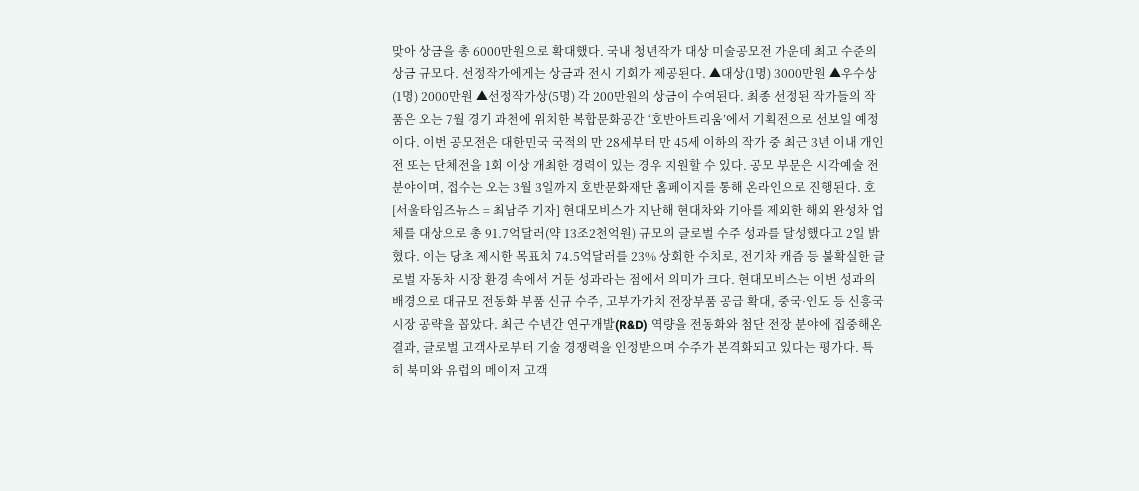맞아 상금을 총 6000만원으로 확대했다. 국내 청년작가 대상 미술공모전 가운데 최고 수준의 상금 규모다. 선정작가에게는 상금과 전시 기회가 제공된다. ▲대상(1명) 3000만원 ▲우수상(1명) 2000만원 ▲선정작가상(5명) 각 200만원의 상금이 수여된다. 최종 선정된 작가들의 작품은 오는 7월 경기 과천에 위치한 복합문화공간 ‘호반아트리움’에서 기획전으로 선보일 예정이다. 이번 공모전은 대한민국 국적의 만 28세부터 만 45세 이하의 작가 중 최근 3년 이내 개인전 또는 단체전을 1회 이상 개최한 경력이 있는 경우 지원할 수 있다. 공모 부문은 시각예술 전 분야이며, 접수는 오는 3월 3일까지 호반문화재단 홈페이지를 통해 온라인으로 진행된다. 호
[서울타임즈뉴스 = 최남주 기자] 현대모비스가 지난해 현대차와 기아를 제외한 해외 완성차 업체를 대상으로 총 91.7억달러(약 13조2천억원) 규모의 글로벌 수주 성과를 달성했다고 2일 밝혔다. 이는 당초 제시한 목표치 74.5억달러를 23% 상회한 수치로, 전기차 캐즘 등 불확실한 글로벌 자동차 시장 환경 속에서 거둔 성과라는 점에서 의미가 크다. 현대모비스는 이번 성과의 배경으로 대규모 전동화 부품 신규 수주, 고부가가치 전장부품 공급 확대, 중국·인도 등 신흥국 시장 공략을 꼽았다. 최근 수년간 연구개발(R&D) 역량을 전동화와 첨단 전장 분야에 집중해온 결과, 글로벌 고객사로부터 기술 경쟁력을 인정받으며 수주가 본격화되고 있다는 평가다. 특히 북미와 유럽의 메이저 고객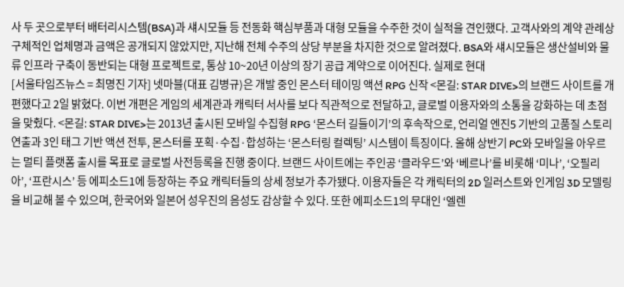사 두 곳으로부터 배터리시스템(BSA)과 섀시모듈 등 전동화 핵심부품과 대형 모듈을 수주한 것이 실적을 견인했다. 고객사와의 계약 관례상 구체적인 업체명과 금액은 공개되지 않았지만, 지난해 전체 수주의 상당 부분을 차지한 것으로 알려졌다. BSA와 섀시모듈은 생산설비와 물류 인프라 구축이 동반되는 대형 프로젝트로, 통상 10~20년 이상의 장기 공급 계약으로 이어진다. 실제로 현대
[서울타임즈뉴스 = 최명진 기자] 넷마블(대표 김병규)은 개발 중인 몬스터 테이밍 액션 RPG 신작 <몬길: STAR DIVE>의 브랜드 사이트를 개편했다고 2일 밝혔다. 이번 개편은 게임의 세계관과 캐릭터 서사를 보다 직관적으로 전달하고, 글로벌 이용자와의 소통을 강화하는 데 초점을 맞췄다. <몬길: STAR DIVE>는 2013년 출시된 모바일 수집형 RPG ‘몬스터 길들이기’의 후속작으로, 언리얼 엔진5 기반의 고품질 스토리 연출과 3인 태그 기반 액션 전투, 몬스터를 포획·수집·합성하는 ‘몬스터링 컬렉팅’ 시스템이 특징이다. 올해 상반기 PC와 모바일을 아우르는 멀티 플랫폼 출시를 목표로 글로벌 사전등록을 진행 중이다. 브랜드 사이트에는 주인공 ‘클라우드’와 ‘베르나’를 비롯해 ‘미나’, ‘오필리아’, ‘프란시스’ 등 에피소드1에 등장하는 주요 캐릭터들의 상세 정보가 추가됐다. 이용자들은 각 캐릭터의 2D 일러스트와 인게임 3D 모델링을 비교해 볼 수 있으며, 한국어와 일본어 성우진의 음성도 감상할 수 있다. 또한 에피소드1의 무대인 ‘엘렌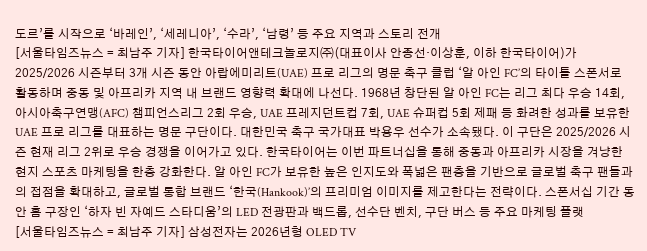도르’를 시작으로 ‘바레인’, ‘세레니아’, ‘수라’, ‘남령’ 등 주요 지역과 스토리 전개
[서울타임즈뉴스 = 최남주 기자] 한국타이어앤테크놀로지㈜(대표이사 안종선·이상훈, 이하 한국타이어)가 2025/2026 시즌부터 3개 시즌 동안 아랍에미리트(UAE) 프로 리그의 명문 축구 클럽 ‘알 아인 FC’의 타이틀 스폰서로 활동하며 중동 및 아프리카 지역 내 브랜드 영향력 확대에 나선다. 1968년 창단된 알 아인 FC는 리그 최다 우승 14회, 아시아축구연맹(AFC) 챔피언스리그 2회 우승, UAE 프레지던트컵 7회, UAE 슈퍼컵 5회 제패 등 화려한 성과를 보유한 UAE 프로 리그를 대표하는 명문 구단이다. 대한민국 축구 국가대표 박용우 선수가 소속됐다. 이 구단은 2025/2026 시즌 현재 리그 2위로 우승 경쟁을 이어가고 있다. 한국타이어는 이번 파트너십을 통해 중동과 아프리카 시장을 겨냥한 현지 스포츠 마케팅을 한층 강화한다. 알 아인 FC가 보유한 높은 인지도와 폭넓은 팬층을 기반으로 글로벌 축구 팬들과의 접점을 확대하고, 글로벌 통합 브랜드 ‘한국(Hankook)’의 프리미엄 이미지를 제고한다는 전략이다. 스폰서십 기간 동안 홈 구장인 ‘하자 빈 자예드 스타디움’의 LED 전광판과 백드롭, 선수단 벤치, 구단 버스 등 주요 마케팅 플랫
[서울타임즈뉴스 = 최남주 기자] 삼성전자는 2026년형 OLED TV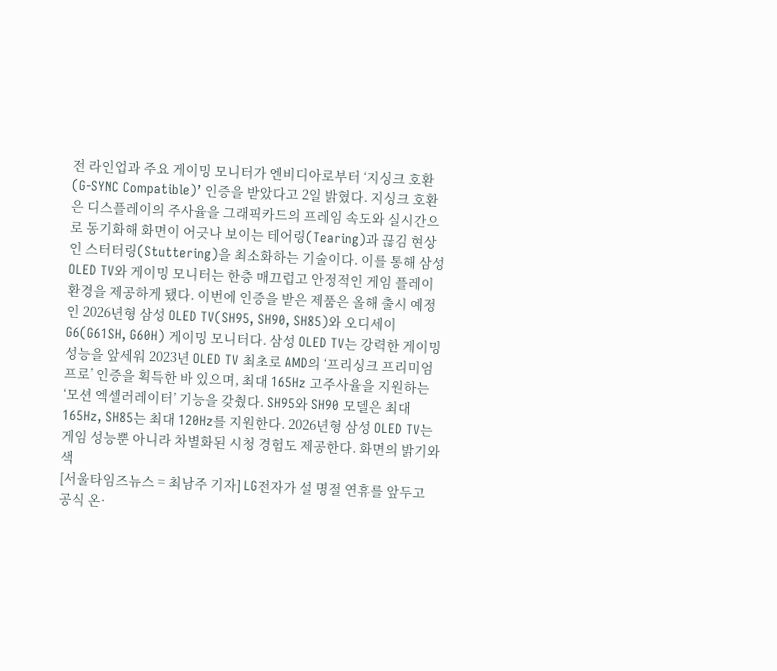전 라인업과 주요 게이밍 모니터가 엔비디아로부터 ‘지싱크 호환(G-SYNC Compatible)’ 인증을 받았다고 2일 밝혔다. 지싱크 호환은 디스플레이의 주사율을 그래픽카드의 프레임 속도와 실시간으로 동기화해 화면이 어긋나 보이는 테어링(Tearing)과 끊김 현상인 스터터링(Stuttering)을 최소화하는 기술이다. 이를 통해 삼성 OLED TV와 게이밍 모니터는 한층 매끄럽고 안정적인 게임 플레이 환경을 제공하게 됐다. 이번에 인증을 받은 제품은 올해 출시 예정인 2026년형 삼성 OLED TV(SH95, SH90, SH85)와 오디세이 G6(G61SH, G60H) 게이밍 모니터다. 삼성 OLED TV는 강력한 게이밍 성능을 앞세워 2023년 OLED TV 최초로 AMD의 ‘프리싱크 프리미엄 프로’ 인증을 획득한 바 있으며, 최대 165Hz 고주사율을 지원하는 ‘모션 엑셀러레이터’ 기능을 갖췄다. SH95와 SH90 모델은 최대 165Hz, SH85는 최대 120Hz를 지원한다. 2026년형 삼성 OLED TV는 게임 성능뿐 아니라 차별화된 시청 경험도 제공한다. 화면의 밝기와 색
[서울타임즈뉴스 = 최남주 기자] LG전자가 설 명절 연휴를 앞두고 공식 온·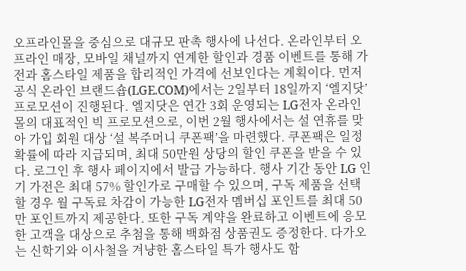오프라인몰을 중심으로 대규모 판촉 행사에 나선다. 온라인부터 오프라인 매장, 모바일 채널까지 연계한 할인과 경품 이벤트를 통해 가전과 홈스타일 제품을 합리적인 가격에 선보인다는 계획이다. 먼저 공식 온라인 브랜드숍(LGE.COM)에서는 2일부터 18일까지 ‘엘지닷’ 프로모션이 진행된다. 엘지닷은 연간 3회 운영되는 LG전자 온라인몰의 대표적인 빅 프로모션으로, 이번 2월 행사에서는 설 연휴를 맞아 가입 회원 대상 ‘설 복주머니 쿠폰팩’을 마련했다. 쿠폰팩은 일정 확률에 따라 지급되며, 최대 50만원 상당의 할인 쿠폰을 받을 수 있다. 로그인 후 행사 페이지에서 발급 가능하다. 행사 기간 동안 LG 인기 가전은 최대 57% 할인가로 구매할 수 있으며, 구독 제품을 선택할 경우 월 구독료 차감이 가능한 LG전자 멤버십 포인트를 최대 50만 포인트까지 제공한다. 또한 구독 계약을 완료하고 이벤트에 응모한 고객을 대상으로 추첨을 통해 백화점 상품권도 증정한다. 다가오는 신학기와 이사철을 겨냥한 홈스타일 특가 행사도 함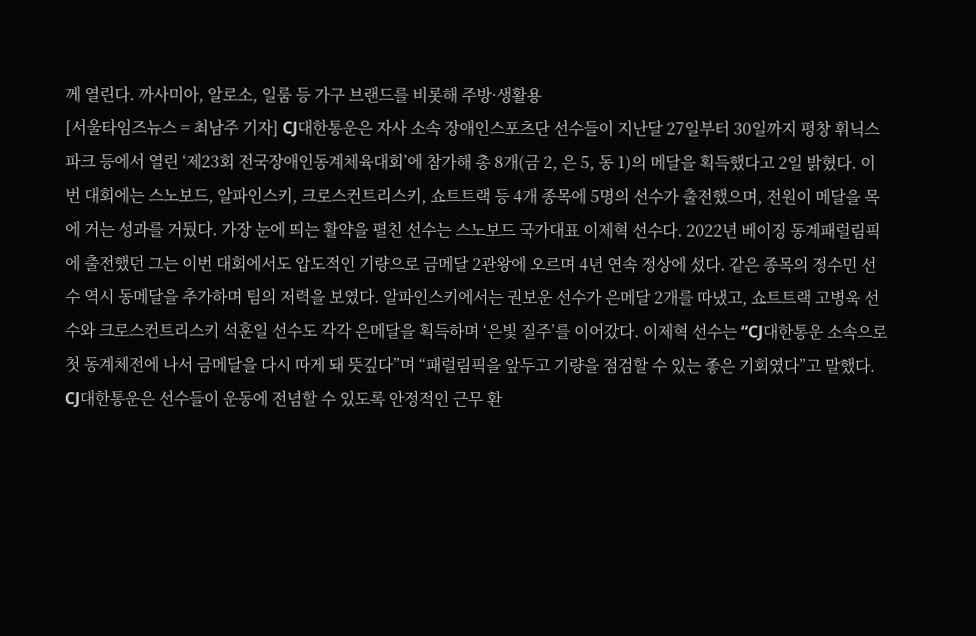께 열린다. 까사미아, 알로소, 일룸 등 가구 브랜드를 비롯해 주방·생활용
[서울타임즈뉴스 = 최남주 기자] CJ대한통운은 자사 소속 장애인스포츠단 선수들이 지난달 27일부터 30일까지 평창 휘닉스파크 등에서 열린 ‘제23회 전국장애인동계체육대회’에 참가해 총 8개(금 2, 은 5, 동 1)의 메달을 획득했다고 2일 밝혔다. 이번 대회에는 스노보드, 알파인스키, 크로스컨트리스키, 쇼트트랙 등 4개 종목에 5명의 선수가 출전했으며, 전원이 메달을 목에 거는 성과를 거뒀다. 가장 눈에 띄는 활약을 펼친 선수는 스노보드 국가대표 이제혁 선수다. 2022년 베이징 동계패럴림픽에 출전했던 그는 이번 대회에서도 압도적인 기량으로 금메달 2관왕에 오르며 4년 연속 정상에 섰다. 같은 종목의 정수민 선수 역시 동메달을 추가하며 팀의 저력을 보였다. 알파인스키에서는 권보운 선수가 은메달 2개를 따냈고, 쇼트트랙 고병욱 선수와 크로스컨트리스키 석훈일 선수도 각각 은메달을 획득하며 ‘은빛 질주’를 이어갔다. 이제혁 선수는 “CJ대한통운 소속으로 첫 동계체전에 나서 금메달을 다시 따게 돼 뜻깊다”며 “패럴림픽을 앞두고 기량을 점검할 수 있는 좋은 기회였다”고 말했다. CJ대한통운은 선수들이 운동에 전념할 수 있도록 안정적인 근무 환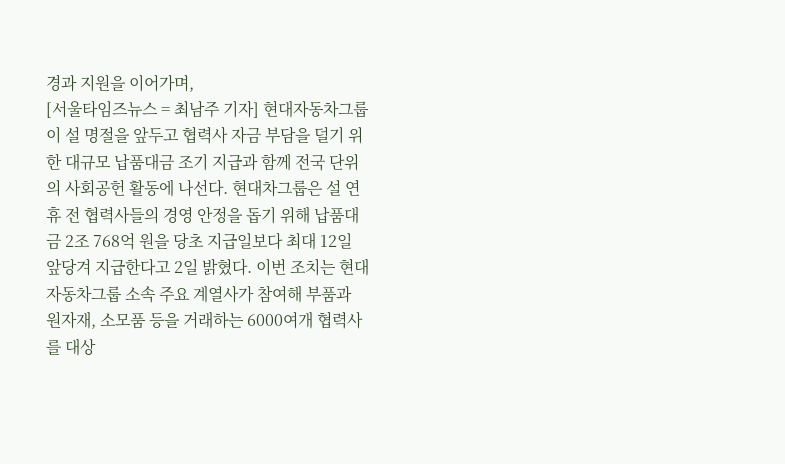경과 지원을 이어가며,
[서울타임즈뉴스 = 최남주 기자] 현대자동차그룹이 설 명절을 앞두고 협력사 자금 부담을 덜기 위한 대규모 납품대금 조기 지급과 함께 전국 단위의 사회공헌 활동에 나선다. 현대차그룹은 설 연휴 전 협력사들의 경영 안정을 돕기 위해 납품대금 2조 768억 원을 당초 지급일보다 최대 12일 앞당겨 지급한다고 2일 밝혔다. 이번 조치는 현대자동차그룹 소속 주요 계열사가 참여해 부품과 원자재, 소모품 등을 거래하는 6000여개 협력사를 대상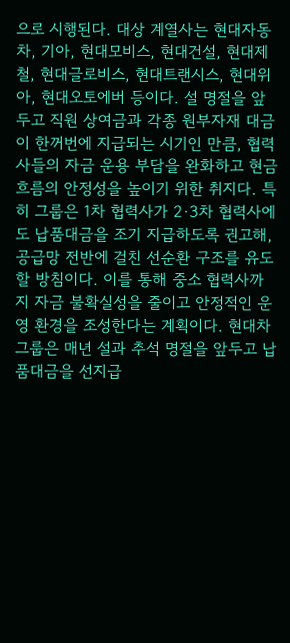으로 시행된다. 대상 계열사는 현대자동차, 기아, 현대모비스, 현대건설, 현대제철, 현대글로비스, 현대트랜시스, 현대위아, 현대오토에버 등이다. 설 명절을 앞두고 직원 상여금과 각종 원부자재 대금이 한꺼번에 지급되는 시기인 만큼, 협력사들의 자금 운용 부담을 완화하고 현금 흐름의 안정성을 높이기 위한 취지다. 특히 그룹은 1차 협력사가 2·3차 협력사에도 납품대금을 조기 지급하도록 권고해, 공급망 전반에 걸친 선순환 구조를 유도할 방침이다. 이를 통해 중소 협력사까지 자금 불확실성을 줄이고 안정적인 운영 환경을 조성한다는 계획이다. 현대차그룹은 매년 설과 추석 명절을 앞두고 납품대금을 선지급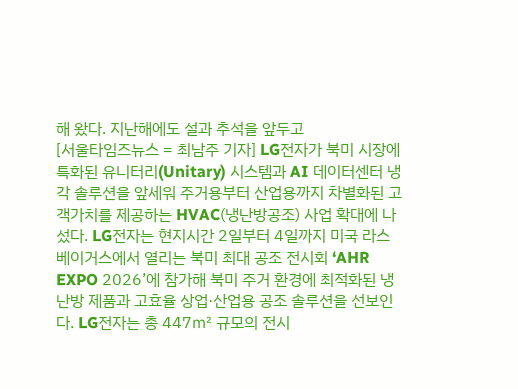해 왔다. 지난해에도 설과 추석을 앞두고
[서울타임즈뉴스 = 최남주 기자] LG전자가 북미 시장에 특화된 유니터리(Unitary) 시스템과 AI 데이터센터 냉각 솔루션을 앞세워 주거용부터 산업용까지 차별화된 고객가치를 제공하는 HVAC(냉난방공조) 사업 확대에 나섰다. LG전자는 현지시간 2일부터 4일까지 미국 라스베이거스에서 열리는 북미 최대 공조 전시회 ‘AHR EXPO 2026’에 참가해 북미 주거 환경에 최적화된 냉난방 제품과 고효율 상업·산업용 공조 솔루션을 선보인다. LG전자는 총 447㎡ 규모의 전시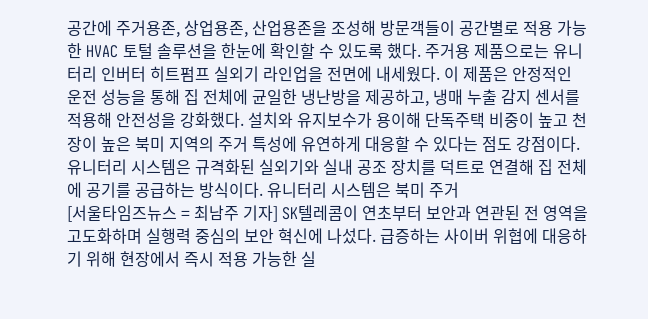공간에 주거용존, 상업용존, 산업용존을 조성해 방문객들이 공간별로 적용 가능한 HVAC 토털 솔루션을 한눈에 확인할 수 있도록 했다. 주거용 제품으로는 유니터리 인버터 히트펌프 실외기 라인업을 전면에 내세웠다. 이 제품은 안정적인 운전 성능을 통해 집 전체에 균일한 냉난방을 제공하고, 냉매 누출 감지 센서를 적용해 안전성을 강화했다. 설치와 유지보수가 용이해 단독주택 비중이 높고 천장이 높은 북미 지역의 주거 특성에 유연하게 대응할 수 있다는 점도 강점이다. 유니터리 시스템은 규격화된 실외기와 실내 공조 장치를 덕트로 연결해 집 전체에 공기를 공급하는 방식이다. 유니터리 시스템은 북미 주거
[서울타임즈뉴스 = 최남주 기자] SK텔레콤이 연초부터 보안과 연관된 전 영역을 고도화하며 실행력 중심의 보안 혁신에 나섰다. 급증하는 사이버 위협에 대응하기 위해 현장에서 즉시 적용 가능한 실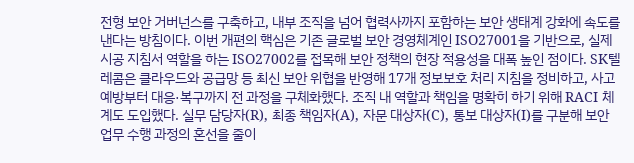전형 보안 거버넌스를 구축하고, 내부 조직을 넘어 협력사까지 포함하는 보안 생태계 강화에 속도를 낸다는 방침이다. 이번 개편의 핵심은 기존 글로벌 보안 경영체계인 ISO27001을 기반으로, 실제 시공 지침서 역할을 하는 ISO27002를 접목해 보안 정책의 현장 적용성을 대폭 높인 점이다. SK텔레콤은 클라우드와 공급망 등 최신 보안 위협을 반영해 17개 정보보호 처리 지침을 정비하고, 사고 예방부터 대응·복구까지 전 과정을 구체화했다. 조직 내 역할과 책임을 명확히 하기 위해 RACI 체계도 도입했다. 실무 담당자(R), 최종 책임자(A), 자문 대상자(C), 통보 대상자(I)를 구분해 보안 업무 수행 과정의 혼선을 줄이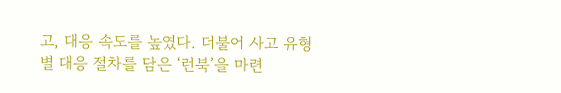고, 대응 속도를 높였다. 더불어 사고 유형별 대응 절차를 담은 ‘런북’을 마련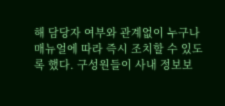해 담당자 여부와 관계없이 누구나 매뉴얼에 따라 즉시 조치할 수 있도록 했다. 구성원들이 사내 정보보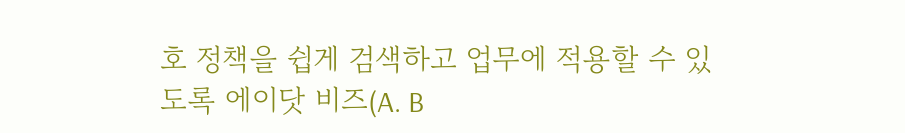호 정책을 쉽게 검색하고 업무에 적용할 수 있도록 에이닷 비즈(A. B